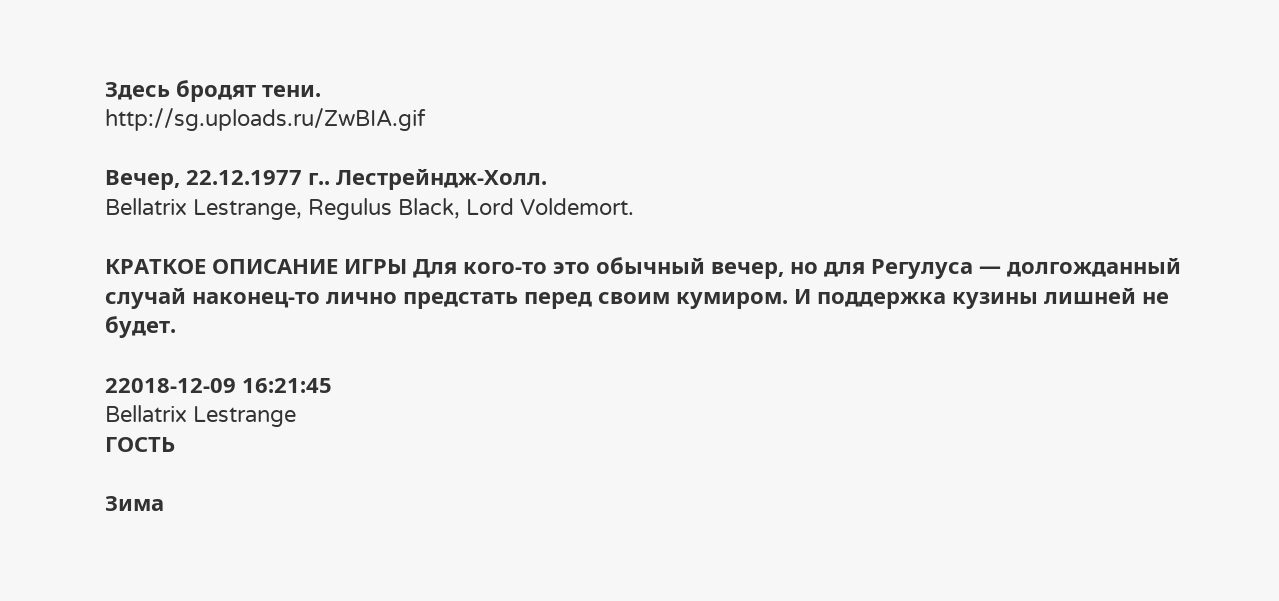Здесь бродят тени.
http://sg.uploads.ru/ZwBIA.gif

Вечер, 22.12.1977 г.. Лестрейндж-Холл.
Bellatrix Lestrange, Regulus Black, Lord Voldemort.

КРАТКОЕ ОПИСАНИЕ ИГРЫ Для кого-то это обычный вечер, но для Регулуса — долгожданный случай наконец-то лично предстать перед своим кумиром. И поддержка кузины лишней не будет.

22018-12-09 16:21:45
Bellatrix Lestrange
ГОСТЬ

Зима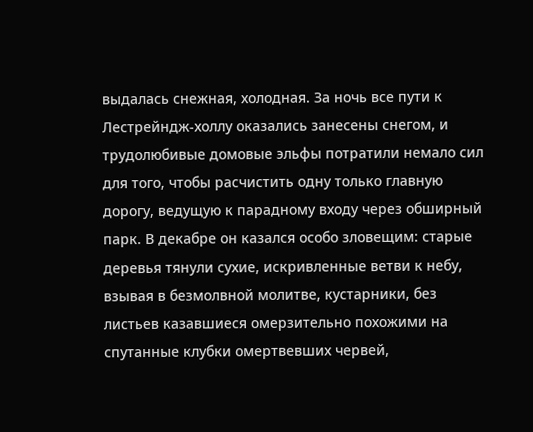выдалась снежная, холодная. За ночь все пути к Лестрейндж-холлу оказались занесены снегом, и трудолюбивые домовые эльфы потратили немало сил для того, чтобы расчистить одну только главную дорогу, ведущую к парадному входу через обширный парк. В декабре он казался особо зловещим: старые деревья тянули сухие, искривленные ветви к небу, взывая в безмолвной молитве, кустарники, без листьев казавшиеся омерзительно похожими на спутанные клубки омертвевших червей,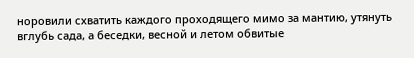норовили схватить каждого проходящего мимо за мантию, утянуть вглубь сада, а беседки, весной и летом обвитые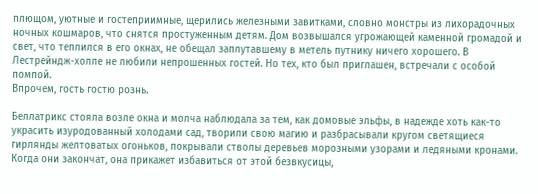плющом, уютные и гостеприимные, щерились железными завитками, словно монстры из лихорадочных ночных кошмаров, что снятся простуженным детям. Дом возвышался угрожающей каменной громадой и свет, что теплился в его окнах, не обещал заплутавшему в метель путнику ничего хорошего. В Лестрейндж-холле не любили непрошенных гостей. Но тех, кто был приглашен, встречали с особой помпой.
Впрочем, гость гостю рознь.

Беллатрикс стояла возле окна и молча наблюдала за тем, как домовые эльфы, в надежде хоть как-то украсить изуродованный холодами сад, творили свою магию и разбрасывали кругом светящиеся гирлянды желтоватых огоньков, покрывали стволы деревьев морозными узорами и ледяными кронами.
Когда они закончат, она прикажет избавиться от этой безвкусицы,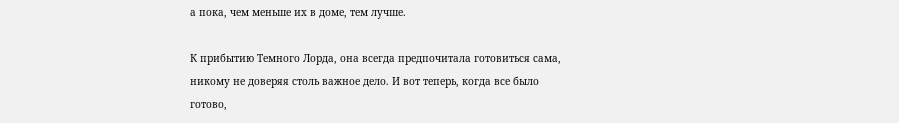а пока, чем меньше их в доме, тем лучше.

К прибытию Темного Лорда, она всегда предпочитала готовиться сама, никому не доверяя столь важное дело. И вот теперь, когда все было готово,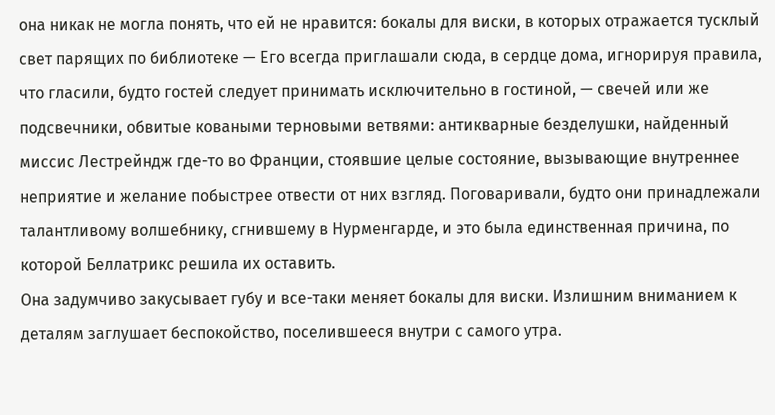она никак не могла понять, что ей не нравится: бокалы для виски, в которых отражается тусклый свет парящих по библиотеке — Его всегда приглашали сюда, в сердце дома, игнорируя правила, что гласили, будто гостей следует принимать исключительно в гостиной, — свечей или же подсвечники, обвитые коваными терновыми ветвями: антикварные безделушки, найденный миссис Лестрейндж где-то во Франции, стоявшие целые состояние, вызывающие внутреннее неприятие и желание побыстрее отвести от них взгляд. Поговаривали, будто они принадлежали талантливому волшебнику, сгнившему в Нурменгарде, и это была единственная причина, по которой Беллатрикс решила их оставить.
Она задумчиво закусывает губу и все-таки меняет бокалы для виски. Излишним вниманием к деталям заглушает беспокойство, поселившееся внутри с самого утра.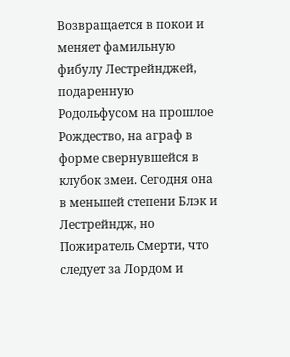Возвращается в покои и меняет фамильную фибулу Лестрейнджей, подаренную Родольфусом на прошлое Рождество, на аграф в форме свернувшейся в клубок змеи. Сегодня она в меньшей степени Блэк и Лестрейндж, но Пожиратель Смерти, что следует за Лордом и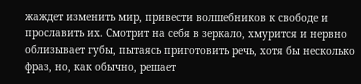жаждет изменить мир, привести волшебников к свободе и прославить их. Смотрит на себя в зеркало, хмурится и нервно облизывает губы, пытаясь приготовить речь, хотя бы несколько фраз, но, как обычно, решает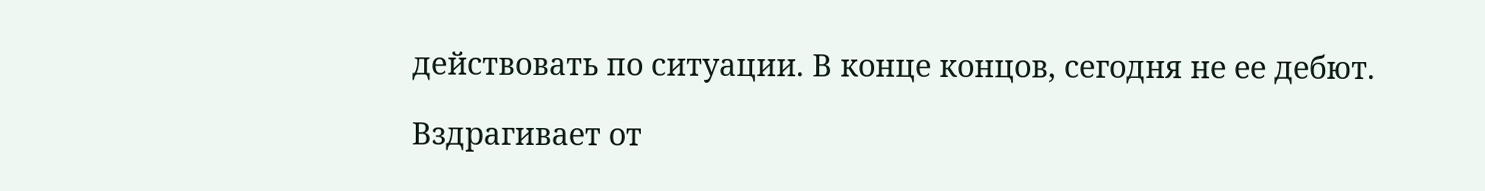действовать по ситуации. В конце концов, сегодня не ее дебют.

Вздрагивает от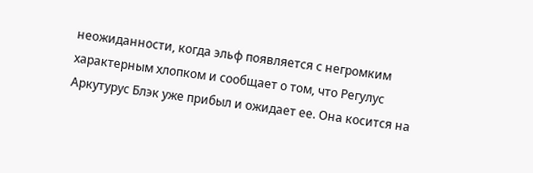неожиданности, когда эльф появляется с негромким характерным хлопком и сообщает о том, что Регулус Аркутурус Блэк уже прибыл и ожидает ее. Она косится на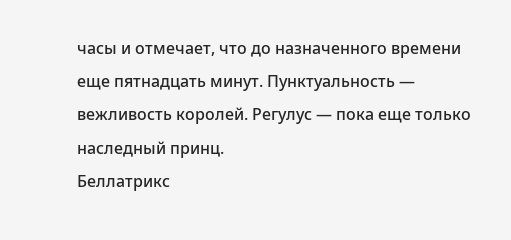часы и отмечает, что до назначенного времени еще пятнадцать минут. Пунктуальность — вежливость королей. Регулус — пока еще только наследный принц.
Беллатрикс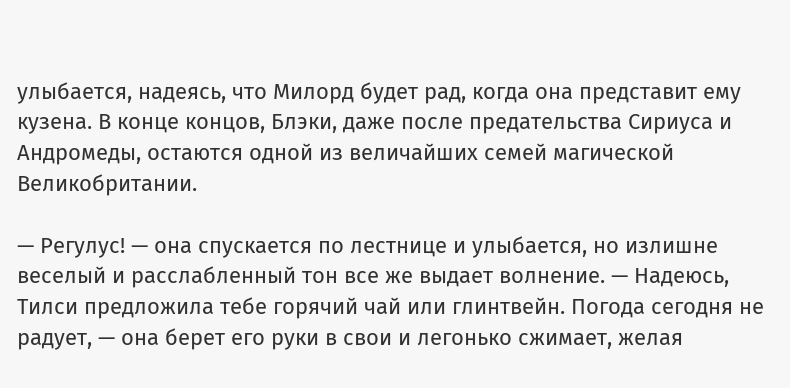улыбается, надеясь, что Милорд будет рад, когда она представит ему кузена. В конце концов, Блэки, даже после предательства Сириуса и Андромеды, остаются одной из величайших семей магической Великобритании.

— Регулус! — она спускается по лестнице и улыбается, но излишне веселый и расслабленный тон все же выдает волнение. — Надеюсь, Тилси предложила тебе горячий чай или глинтвейн. Погода сегодня не радует, — она берет его руки в свои и легонько сжимает, желая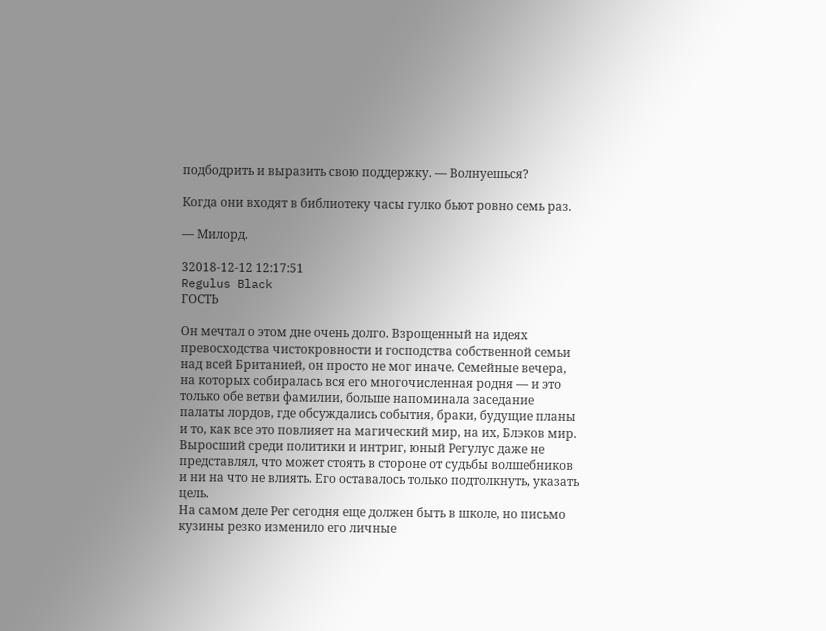подбодрить и выразить свою поддержку. — Волнуешься?

Когда они входят в библиотеку часы гулко бьют ровно семь раз.

— Милорд.

32018-12-12 12:17:51
Regulus Black
ГОСТЬ

Он мечтал о этом дне очень долго. Взрощенный на идеях превосходства чистокровности и господства собственной семьи над всей Британией, он просто не мог иначе. Семейные вечера, на которых собиралась вся его многочисленная родня — и это только обе ветви фамилии, больше напоминала заседание палаты лордов, где обсуждались события, браки, будущие планы и то, как все это повлияет на магический мир, на их, Блэков мир. Выросший среди политики и интриг, юный Регулус даже не представлял, что может стоять в стороне от судьбы волшебников и ни на что не влиять. Его оставалось только подтолкнуть, указать цель.
На самом деле Рег сегодня еще должен быть в школе, но письмо кузины резко изменило его личные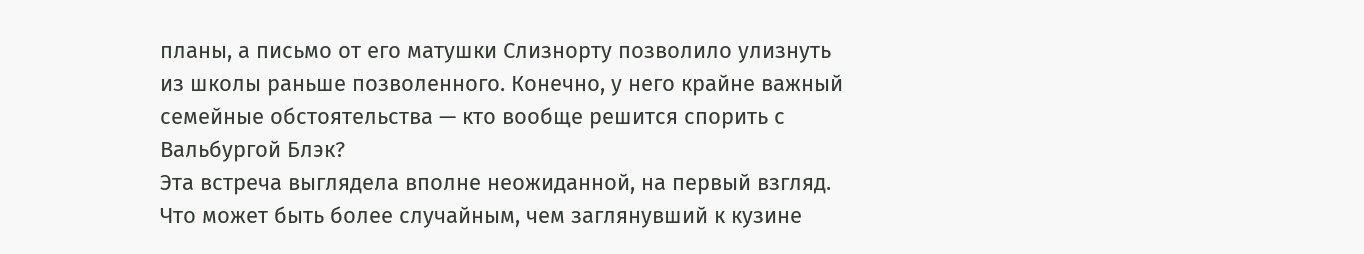планы, а письмо от его матушки Слизнорту позволило улизнуть из школы раньше позволенного. Конечно, у него крайне важный семейные обстоятельства — кто вообще решится спорить с Вальбургой Блэк?
Эта встреча выглядела вполне неожиданной, на первый взгляд. Что может быть более случайным, чем заглянувший к кузине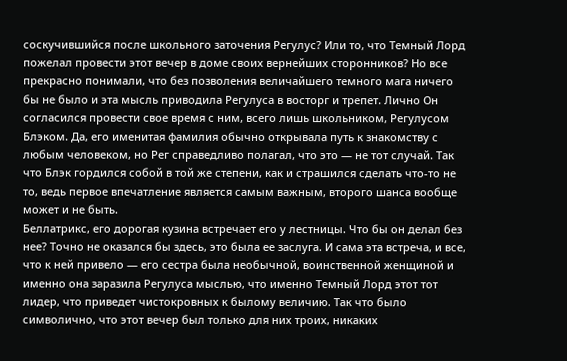соскучившийся после школьного заточения Регулус? Или то, что Темный Лорд пожелал провести этот вечер в доме своих вернейших сторонников? Но все прекрасно понимали, что без позволения величайшего темного мага ничего бы не было и эта мысль приводила Регулуса в восторг и трепет. Лично Он согласился провести свое время с ним, всего лишь школьником, Регулусом Блэком. Да, его именитая фамилия обычно открывала путь к знакомству с любым человеком, но Рег справедливо полагал, что это — не тот случай. Так что Блэк гордился собой в той же степени, как и страшился сделать что-то не то, ведь первое впечатление является самым важным, второго шанса вообще может и не быть.
Беллатрикс, его дорогая кузина встречает его у лестницы. Что бы он делал без нее? Точно не оказался бы здесь, это была ее заслуга. И сама эта встреча, и все, что к ней привело — его сестра была необычной, воинственной женщиной и именно она заразила Регулуса мыслью, что именно Темный Лорд этот тот лидер, что приведет чистокровных к былому величию. Так что было символично, что этот вечер был только для них троих, никаких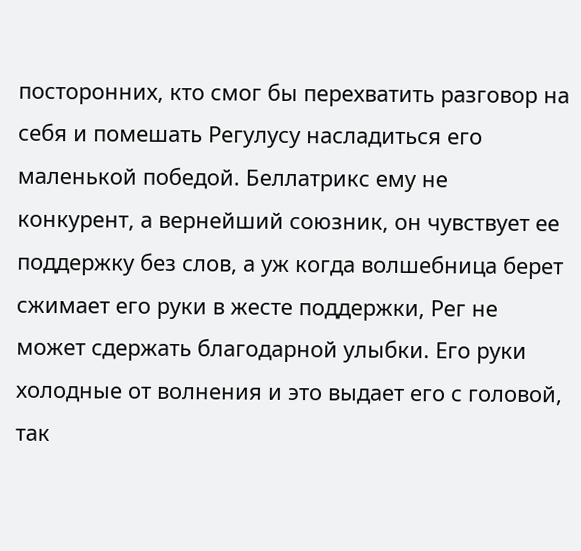посторонних, кто смог бы перехватить разговор на себя и помешать Регулусу насладиться его маленькой победой. Беллатрикс ему не конкурент, а вернейший союзник, он чувствует ее поддержку без слов, а уж когда волшебница берет сжимает его руки в жесте поддержки, Рег не может сдержать благодарной улыбки. Его руки холодные от волнения и это выдает его с головой, так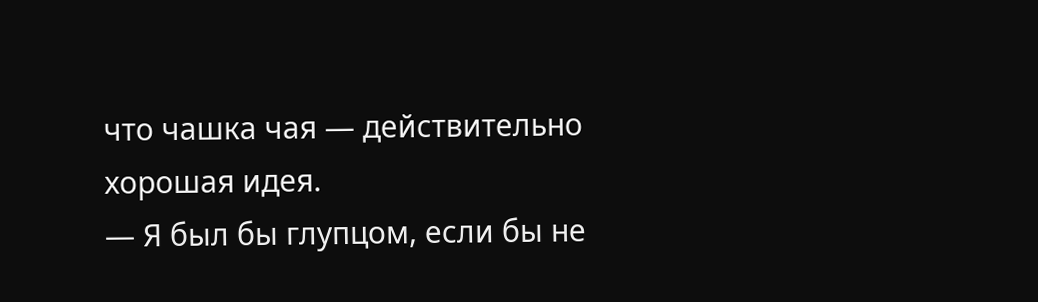что чашка чая — действительно хорошая идея.
— Я был бы глупцом, если бы не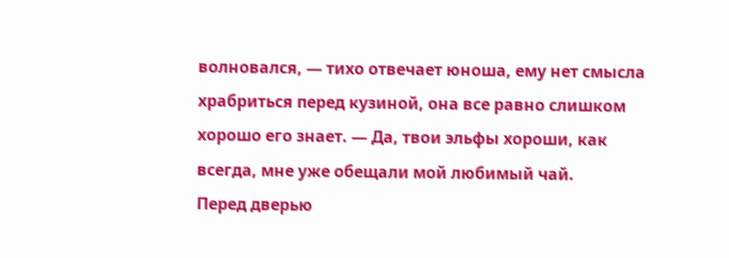волновался, — тихо отвечает юноша, ему нет смысла храбриться перед кузиной, она все равно слишком хорошо его знает. — Да, твои эльфы хороши, как всегда, мне уже обещали мой любимый чай.
Перед дверью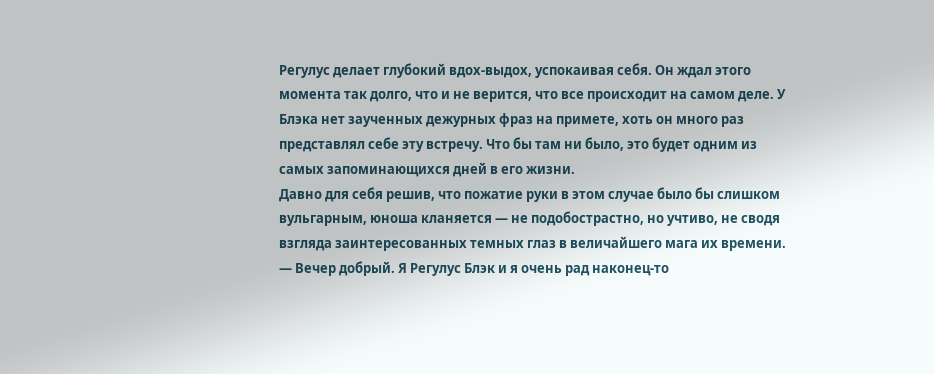Регулус делает глубокий вдох-выдох, успокаивая себя. Он ждал этого момента так долго, что и не верится, что все происходит на самом деле. У Блэка нет заученных дежурных фраз на примете, хоть он много раз представлял себе эту встречу. Что бы там ни было, это будет одним из самых запоминающихся дней в его жизни.
Давно для себя решив, что пожатие руки в этом случае было бы слишком вульгарным, юноша кланяется — не подобострастно, но учтиво, не сводя взгляда заинтересованных темных глаз в величайшего мага их времени.
— Вечер добрый. Я Регулус Блэк и я очень рад наконец-то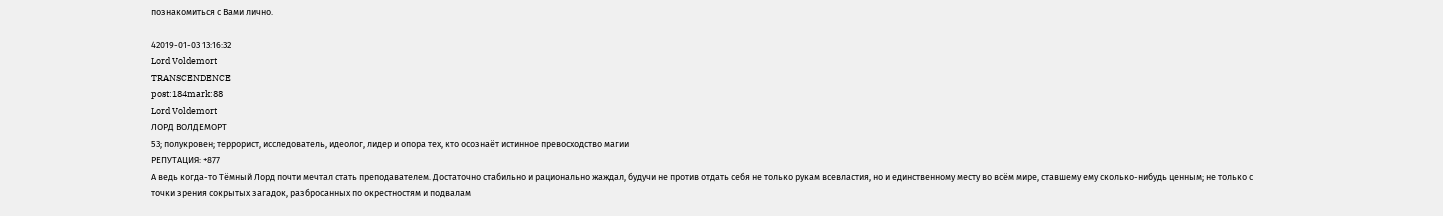познакомиться с Вами лично.

42019-01-03 13:16:32
Lord Voldemort
TRANSCENDENCE
post:184mark:88
Lord Voldemort
ЛОРД ВОЛДЕМОРТ
53; полукровен; террорист, исследователь, идеолог, лидер и опора тех, кто осознаёт истинное превосходство магии
РЕПУТАЦИЯ: +877
А ведь когда-то Тёмный Лорд почти мечтал стать преподавателем. Достаточно стабильно и рационально жаждал, будучи не против отдать себя не только рукам всевластия, но и единственному месту во всём мире, ставшему ему сколько-нибудь ценным; не только с точки зрения сокрытых загадок, разбросанных по окрестностям и подвалам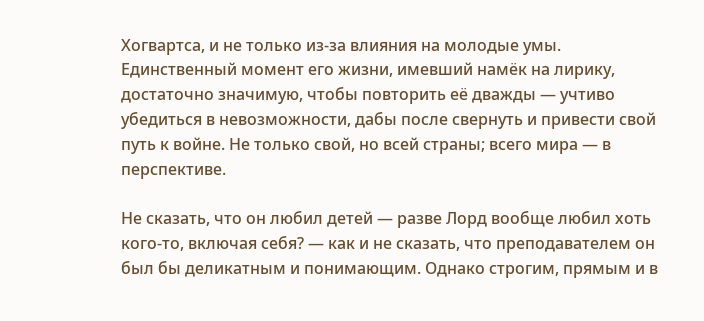Хогвартса, и не только из-за влияния на молодые умы. Единственный момент его жизни, имевший намёк на лирику, достаточно значимую, чтобы повторить её дважды — учтиво убедиться в невозможности, дабы после свернуть и привести свой путь к войне. Не только свой, но всей страны; всего мира — в перспективе.

Не сказать, что он любил детей — разве Лорд вообще любил хоть кого-то, включая себя? — как и не сказать, что преподавателем он был бы деликатным и понимающим. Однако строгим, прямым и в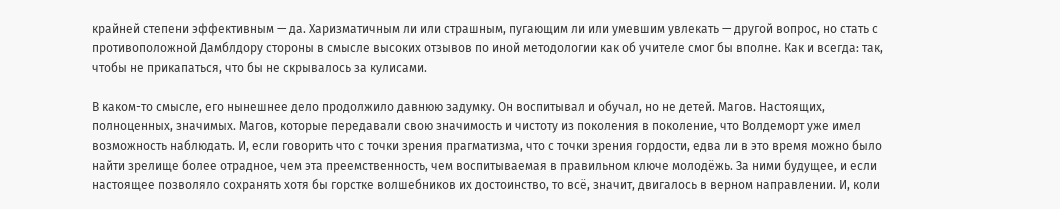крайней степени эффективным — да. Харизматичным ли или страшным, пугающим ли или умевшим увлекать — другой вопрос, но стать с противоположной Дамблдору стороны в смысле высоких отзывов по иной методологии как об учителе смог бы вполне. Как и всегда: так, чтобы не прикапаться, что бы не скрывалось за кулисами.

В каком-то смысле, его нынешнее дело продолжило давнюю задумку. Он воспитывал и обучал, но не детей. Магов. Настоящих, полноценных, значимых. Магов, которые передавали свою значимость и чистоту из поколения в поколение, что Волдеморт уже имел возможность наблюдать. И, если говорить что с точки зрения прагматизма, что с точки зрения гордости, едва ли в это время можно было найти зрелище более отрадное, чем эта преемственность, чем воспитываемая в правильном ключе молодёжь. За ними будущее, и если настоящее позволяло сохранять хотя бы горстке волшебников их достоинство, то всё, значит, двигалось в верном направлении. И, коли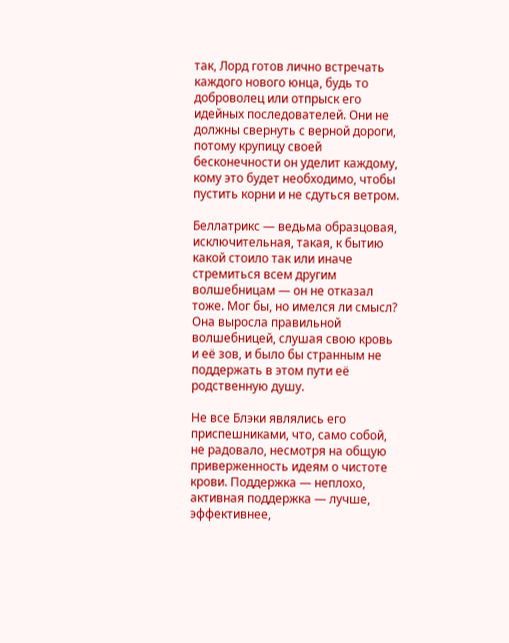так, Лорд готов лично встречать каждого нового юнца, будь то доброволец или отпрыск его идейных последователей. Они не должны свернуть с верной дороги, потому крупицу своей бесконечности он уделит каждому, кому это будет необходимо, чтобы пустить корни и не сдуться ветром.

Беллатрикс — ведьма образцовая, исключительная, такая, к бытию какой стоило так или иначе стремиться всем другим волшебницам — он не отказал тоже. Мог бы, но имелся ли смысл? Она выросла правильной волшебницей, слушая свою кровь и её зов, и было бы странным не поддержать в этом пути её родственную душу.

Не все Блэки являлись его приспешниками, что, само собой, не радовало, несмотря на общую приверженность идеям о чистоте крови. Поддержка — неплохо, активная поддержка — лучше, эффективнее,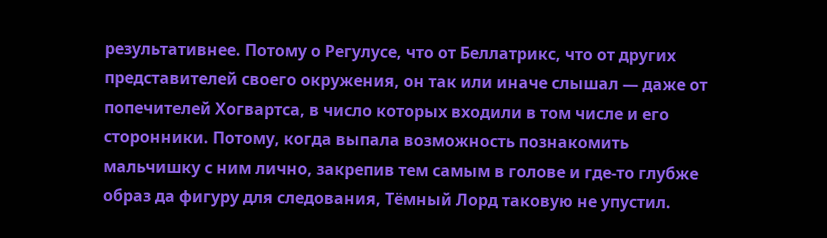результативнее. Потому о Регулусе, что от Беллатрикс, что от других представителей своего окружения, он так или иначе слышал — даже от попечителей Хогвартса, в число которых входили в том числе и его сторонники. Потому, когда выпала возможность познакомить мальчишку с ним лично, закрепив тем самым в голове и где-то глубже образ да фигуру для следования, Тёмный Лорд таковую не упустил.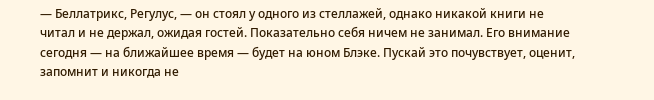— Беллатрикс, Регулус, — он стоял у одного из стеллажей, однако никакой книги не читал и не держал, ожидая гостей. Показательно себя ничем не занимал. Его внимание сегодня — на ближайшее время — будет на юном Блэке. Пускай это почувствует, оценит, запомнит и никогда не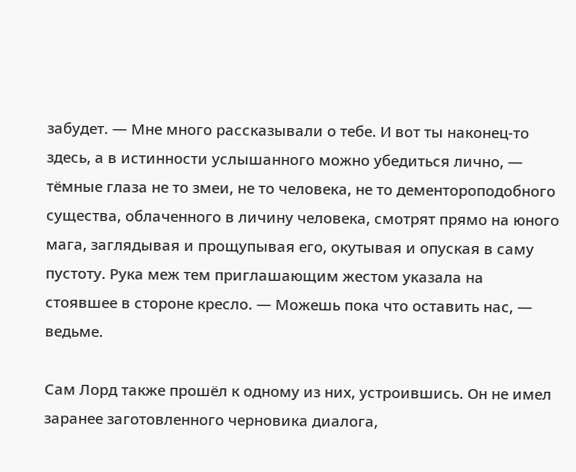забудет. — Мне много рассказывали о тебе. И вот ты наконец-то здесь, а в истинности услышанного можно убедиться лично, — тёмные глаза не то змеи, не то человека, не то дементороподобного существа, облаченного в личину человека, смотрят прямо на юного мага, заглядывая и прощупывая его, окутывая и опуская в саму пустоту. Рука меж тем приглашающим жестом указала на стоявшее в стороне кресло. — Можешь пока что оставить нас, — ведьме.

Сам Лорд также прошёл к одному из них, устроившись. Он не имел заранее заготовленного черновика диалога,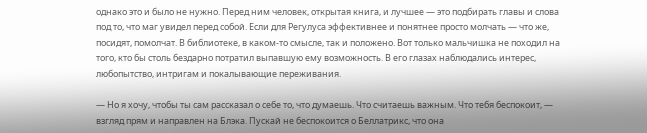однако это и было не нужно. Перед ним человек, открытая книга, и лучшее — это подбирать главы и слова под то, что маг увидел перед собой. Если для Регулуса эффективнее и понятнее просто молчать — что же, посидят, помолчат. В библиотеке, в каком-то смысле, так и положено. Вот только мальчишка не походил на того, кто бы столь бездарно потратил выпавшую ему возможность. В его глазах наблюдались интерес, любопытство, интригам и покалывающие переживания.

— Но я хочу, чтобы ты сам рассказал о себе то, что думаешь. Что считаешь важным. Что тебя беспокоит, — взгляд прям и направлен на Блэка. Пускай не беспокоится о Беллатрикс, что она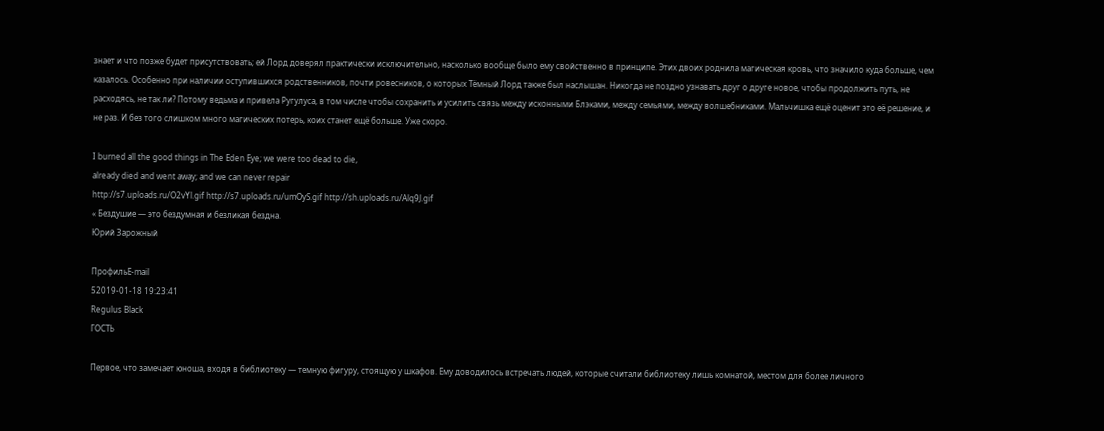знает и что позже будет присутствовать; ей Лорд доверял практически исключительно, насколько вообще было ему свойственно в принципе. Этих двоих роднила магическая кровь, что значило куда больше, чем казалось. Особенно при наличии оступившихся родственников, почти ровесников, о которых Тёмный Лорд также был наслышан. Никогда не поздно узнавать друг о друге новое, чтобы продолжить путь, не расходясь, не так ли? Потому ведьма и привела Ругулуса, в том числе чтобы сохранить и усилить связь между исконными Блэками, между семьями, между волшебниками. Мальчишка ещё оценит это её решение, и не раз. И без того слишком много магических потерь, коих станет ещё больше. Уже скоро.

I burned all the good things in The Eden Eye; we were too dead to die,
already died and went away; and we can never repair
http://s7.uploads.ru/O2vYl.gif http://s7.uploads.ru/umOyS.gif http://sh.uploads.ru/Alq9J.gif
« Бездушие — это бездумная и безликая бездна.
Юрий Зарожный

ПрофильE-mail
52019-01-18 19:23:41
Regulus Black
ГОСТЬ

Первое, что замечает юноша, входя в библиотеку — темную фигуру, стоящую у шкафов. Ему доводилось встречать людей, которые считали библиотеку лишь комнатой, местом для более личного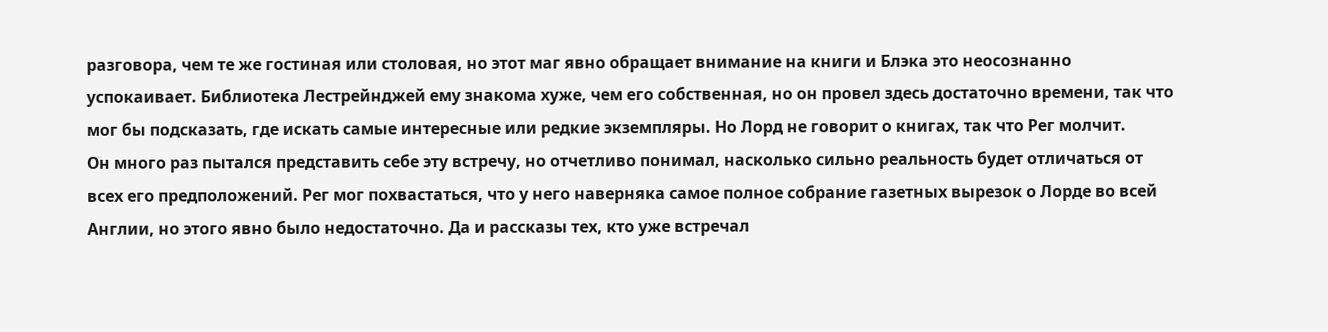разговора, чем те же гостиная или столовая, но этот маг явно обращает внимание на книги и Блэка это неосознанно успокаивает. Библиотека Лестрейнджей ему знакома хуже, чем его собственная, но он провел здесь достаточно времени, так что мог бы подсказать, где искать самые интересные или редкие экземпляры. Но Лорд не говорит о книгах, так что Рег молчит.
Он много раз пытался представить себе эту встречу, но отчетливо понимал, насколько сильно реальность будет отличаться от всех его предположений. Рег мог похвастаться, что у него наверняка самое полное собрание газетных вырезок о Лорде во всей Англии, но этого явно было недостаточно. Да и рассказы тех, кто уже встречал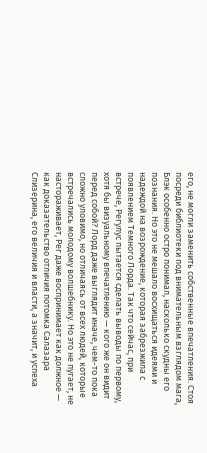его, не могли заменить собственные впечатления. Стоя посреди библиотеки под внимательным взглядом мага, Блэк особенно остро понимал, насколько скудны его познания. Но это не мешало восхищаться идеями и надеждой на возрождение, которая забрезжила с появлением Темного Лорда. Так что сейчас, при встрече, Регулус пытается сделать выводы по первому, хотя бы визуальному впечатлению — кого же он видит перед собой? Лорд даже выглядит иначе, чем-то пока сложно уловимо, но отличаясь от всех людей, которые встречались молодому волшебнику. Но это не пугает, не настораживает, Рег даже воспринимает как должное — как доказательство отличия потомка Салазара Слизерина, его величия и власти, а значит, и успеха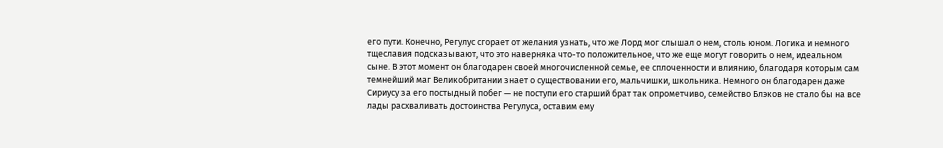его пути. Конечно, Регулус сгорает от желания узнать, что же Лорд мог слышал о нем, столь юном. Логика и немного тщеславия подсказывают, что это наверняка что-то положительное, что же еще могут говорить о нем, идеальном сыне. В этот момент он благодарен своей многочисленной семье, ее сплоченности и влиянию, благодаря которым сам темнейший маг Великобритании знает о существовании его, мальчишки, школьника. Немного он благодарен даже Сириусу за его постыдный побег — не поступи его старший брат так опрометчиво, семейство Блэков не стало бы на все лады расхваливать достоинства Регулуса, оставим ему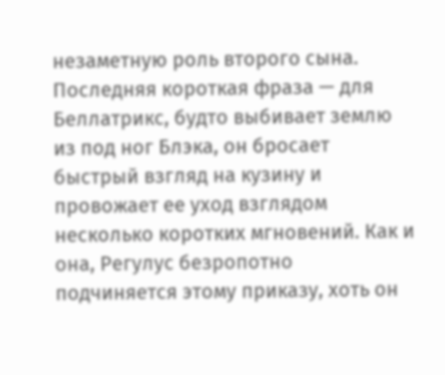незаметную роль второго сына.
Последняя короткая фраза — для Беллатрикс, будто выбивает землю из под ног Блэка, он бросает быстрый взгляд на кузину и провожает ее уход взглядом несколько коротких мгновений. Как и она, Регулус безропотно подчиняется этому приказу, хоть он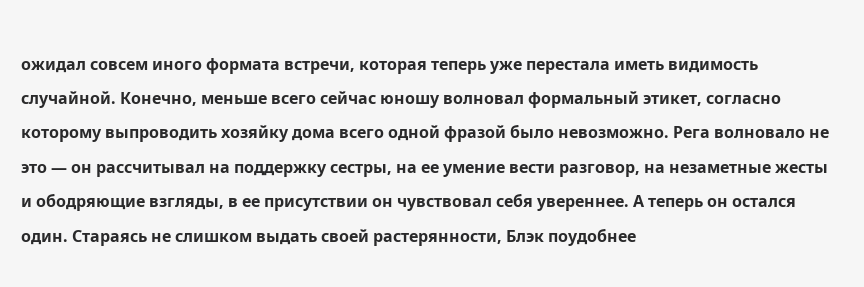ожидал совсем иного формата встречи, которая теперь уже перестала иметь видимость случайной. Конечно, меньше всего сейчас юношу волновал формальный этикет, согласно которому выпроводить хозяйку дома всего одной фразой было невозможно. Рега волновало не это — он рассчитывал на поддержку сестры, на ее умение вести разговор, на незаметные жесты и ободряющие взгляды, в ее присутствии он чувствовал себя увереннее. А теперь он остался один. Стараясь не слишком выдать своей растерянности, Блэк поудобнее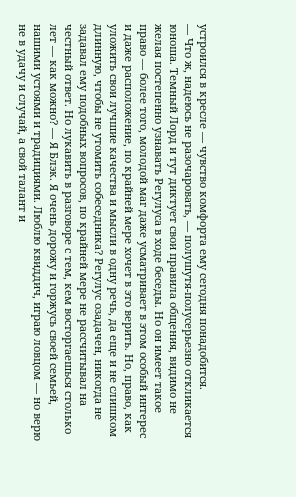устроился в кресле — чувство комфорта ему сегодня понадобится.
— Что ж, надеюсь не разочаровать, — полушутя-полусерьезно откликается юноша. Темный Лорд и тут диктует свои правила общения, видимо не желая постепенно узнавать Регулуса в ходе беседы. Но он имеет такое право — более того, молодой маг даже усматривает в этом особый интерес и даже расположение, по крайней мере хочет в это верить. Но, право, как уложить свои лучшие качества и мысли в одну речь, да еще и не слишком длинную, чтобы не утомить собеседника? Регулус озадачен, никогда не задавал ему подобных вопросов, по крайней мере не рассчитывал на честный ответ. Но лукавить в разговоре с тем, кем восторгаешься столько лет — как можно? — Я Блэк. Я очень дорожу и горжусь своей семьей, нашими устоями и традициями. Люблю квиддич, играю ловцом — но верю не в удачу и случай, а свой талант и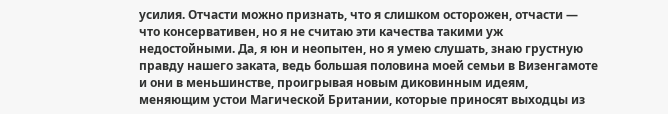усилия. Отчасти можно признать, что я слишком осторожен, отчасти — что консервативен, но я не считаю эти качества такими уж недостойными. Да, я юн и неопытен, но я умею слушать, знаю грустную правду нашего заката, ведь большая половина моей семьи в Визенгамоте и они в меньшинстве, проигрывая новым диковинным идеям, меняющим устои Магической Британии, которые приносят выходцы из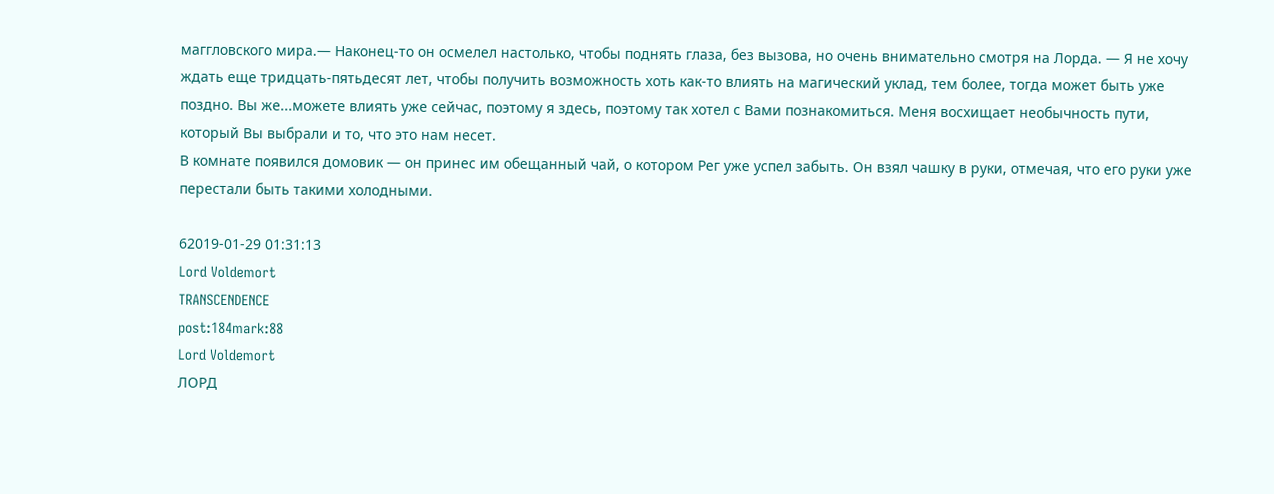маггловского мира.— Наконец-то он осмелел настолько, чтобы поднять глаза, без вызова, но очень внимательно смотря на Лорда. — Я не хочу ждать еще тридцать-пятьдесят лет, чтобы получить возможность хоть как-то влиять на магический уклад, тем более, тогда может быть уже поздно. Вы же...можете влиять уже сейчас, поэтому я здесь, поэтому так хотел с Вами познакомиться. Меня восхищает необычность пути, который Вы выбрали и то, что это нам несет.
В комнате появился домовик — он принес им обещанный чай, о котором Рег уже успел забыть. Он взял чашку в руки, отмечая, что его руки уже перестали быть такими холодными.

62019-01-29 01:31:13
Lord Voldemort
TRANSCENDENCE
post:184mark:88
Lord Voldemort
ЛОРД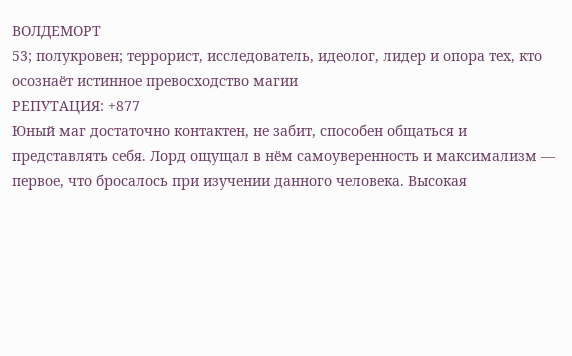ВОЛДЕМОРТ
53; полукровен; террорист, исследователь, идеолог, лидер и опора тех, кто осознаёт истинное превосходство магии
РЕПУТАЦИЯ: +877
Юный маг достаточно контактен, не забит, способен общаться и представлять себя. Лорд ощущал в нём самоуверенность и максимализм — первое, что бросалось при изучении данного человека. Высокая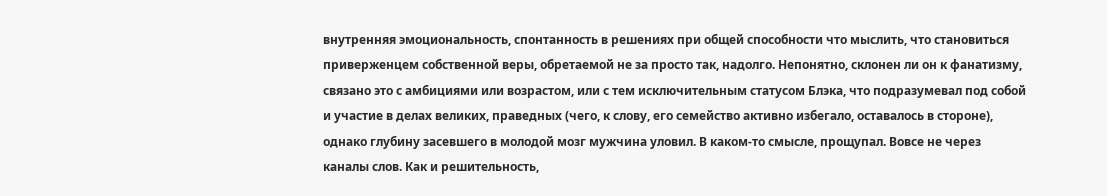внутренняя эмоциональность, спонтанность в решениях при общей способности что мыслить, что становиться приверженцем собственной веры, обретаемой не за просто так, надолго. Непонятно, склонен ли он к фанатизму, связано это с амбициями или возрастом, или с тем исключительным статусом Блэка, что подразумевал под собой и участие в делах великих, праведных (чего, к слову, его семейство активно избегало, оставалось в стороне), однако глубину засевшего в молодой мозг мужчина уловил. В каком-то смысле, прощупал. Вовсе не через каналы слов. Как и решительность,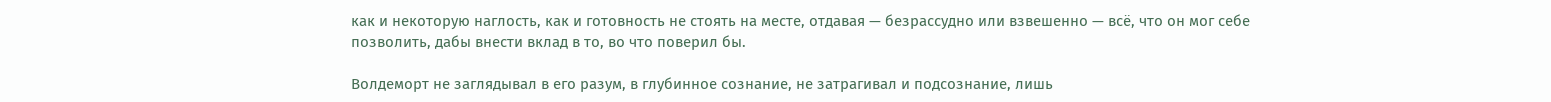как и некоторую наглость, как и готовность не стоять на месте, отдавая — безрассудно или взвешенно — всё, что он мог себе позволить, дабы внести вклад в то, во что поверил бы.

Волдеморт не заглядывал в его разум, в глубинное сознание, не затрагивал и подсознание, лишь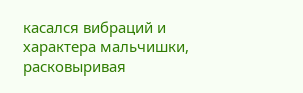касался вибраций и характера мальчишки, расковыривая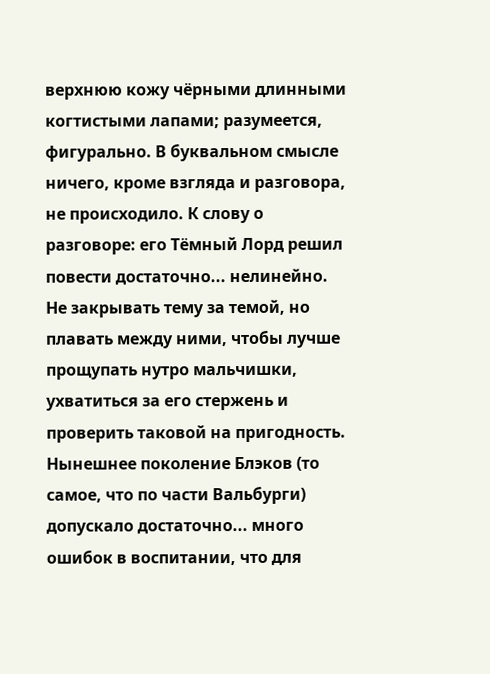верхнюю кожу чёрными длинными когтистыми лапами; разумеется, фигурально. В буквальном смысле ничего, кроме взгляда и разговора, не происходило. К слову о разговоре: его Тёмный Лорд решил повести достаточно... нелинейно. Не закрывать тему за темой, но плавать между ними, чтобы лучше прощупать нутро мальчишки, ухватиться за его стержень и проверить таковой на пригодность. Нынешнее поколение Блэков (то самое, что по части Вальбурги) допускало достаточно... много ошибок в воспитании, что для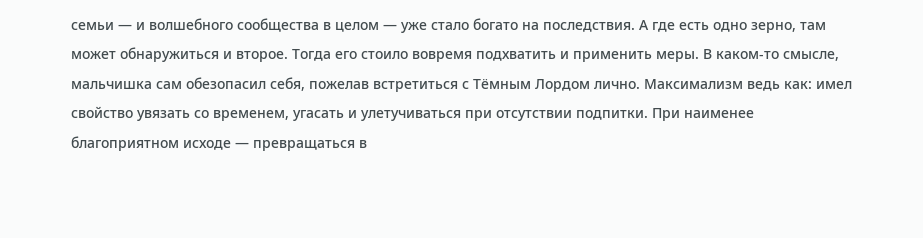семьи — и волшебного сообщества в целом — уже стало богато на последствия. А где есть одно зерно, там может обнаружиться и второе. Тогда его стоило вовремя подхватить и применить меры. В каком-то смысле, мальчишка сам обезопасил себя, пожелав встретиться с Тёмным Лордом лично. Максимализм ведь как: имел свойство увязать со временем, угасать и улетучиваться при отсутствии подпитки. При наименее благоприятном исходе — превращаться в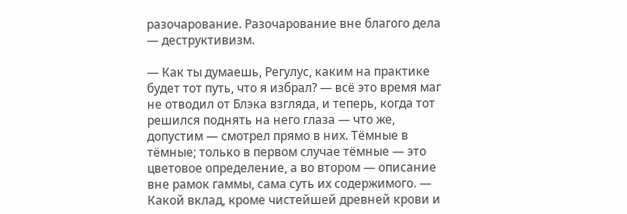разочарование. Разочарование вне благого дела — деструктивизм.

— Как ты думаешь, Регулус, каким на практике будет тот путь, что я избрал? — всё это время маг не отводил от Блэка взгляда, и теперь, когда тот решился поднять на него глаза — что же, допустим — смотрел прямо в них. Тёмные в тёмные; только в первом случае тёмные — это цветовое определение, а во втором — описание вне рамок гаммы, сама суть их содержимого. — Какой вклад, кроме чистейшей древней крови и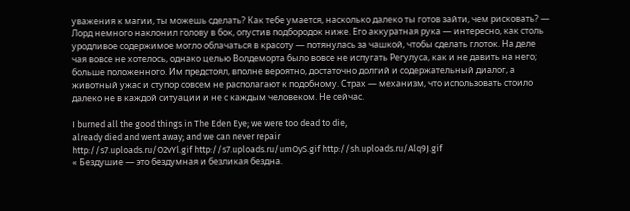уважения к магии, ты можешь сделать? Как тебе умается, насколько далеко ты готов зайти, чем рисковать? — Лорд немного наклонил голову в бок, опустив подбородок ниже. Его аккуратная рука — интересно, как столь уродливое содержимое могло облачаться в красоту — потянулась за чашкой, чтобы сделать глоток. На деле чая вовсе не хотелось, однако целью Волдеморта было вовсе не испугать Регулуса, как и не давить на него; больше положенного. Им предстоял, вполне вероятно, достаточно долгий и содержательный диалог, а животный ужас и ступор совсем не располагают к подобному. Страх — механизм, что использовать стоило далеко не в каждой ситуации и не с каждым человеком. Не сейчас.

I burned all the good things in The Eden Eye; we were too dead to die,
already died and went away; and we can never repair
http://s7.uploads.ru/O2vYl.gif http://s7.uploads.ru/umOyS.gif http://sh.uploads.ru/Alq9J.gif
« Бездушие — это бездумная и безликая бездна.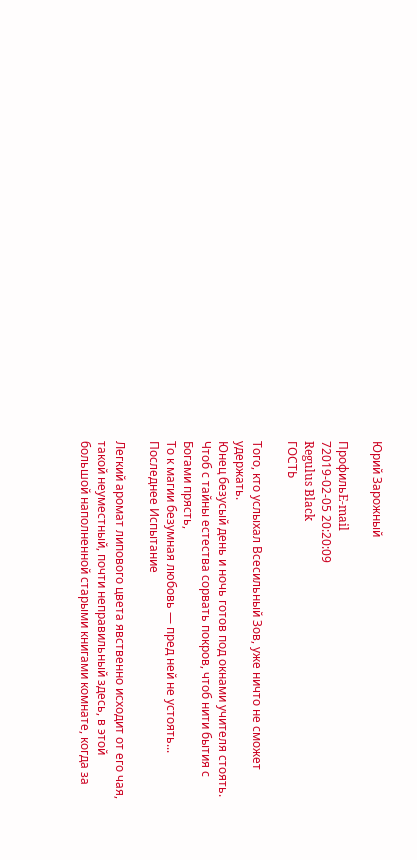Юрий Зарожный

ПрофильE-mail
72019-02-05 20:20:09
Regulus Black
ГОСТЬ

Того, кто услыхал Всесильный Зов, уже ничто не сможет удержать.
Юнец безусый день и ночь готов под окнами учителя стоять.
Чтоб с тайны естества сорвать покров, чтоб нити бытия с Богами прясть,
То к магии безумная любовь — пред ней не устоять...
Последнее Испытание

Легкий аромат липового цвета явственно исходит от его чая, такой неуместный, почти неправильный здесь, в этой большой наполненной старыми книгами комнате, когда за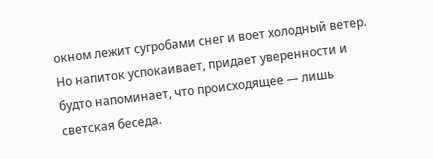окном лежит сугробами снег и воет холодный ветер. Но напиток успокаивает, придает уверенности и будто напоминает, что происходящее — лишь светская беседа.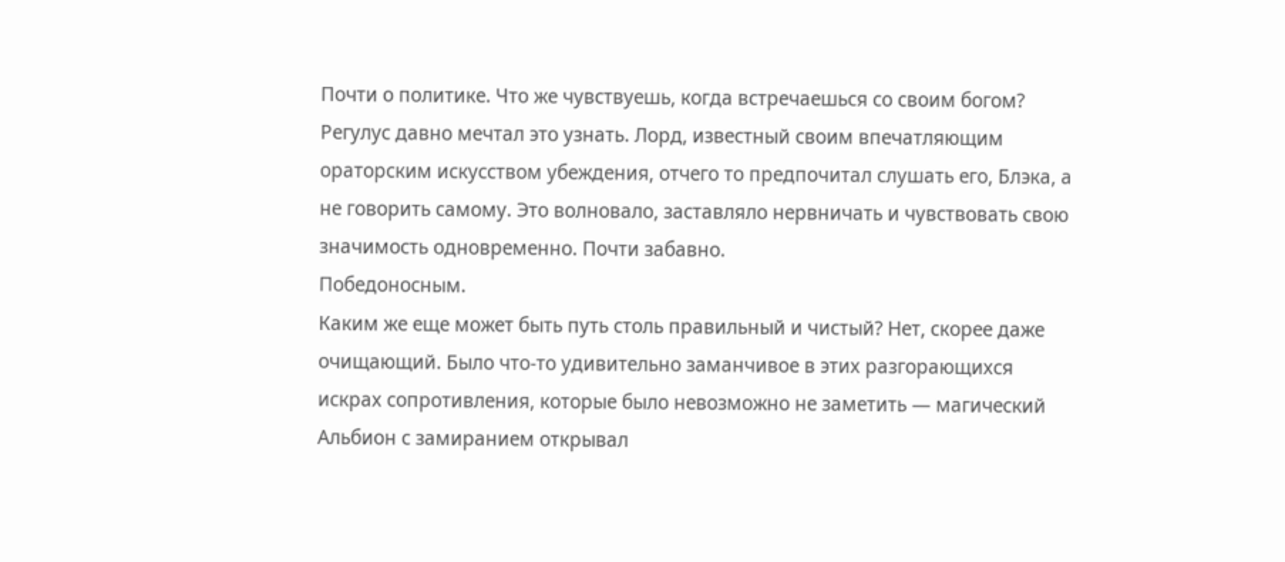Почти о политике. Что же чувствуешь, когда встречаешься со своим богом? Регулус давно мечтал это узнать. Лорд, известный своим впечатляющим ораторским искусством убеждения, отчего то предпочитал слушать его, Блэка, а не говорить самому. Это волновало, заставляло нервничать и чувствовать свою значимость одновременно. Почти забавно.
Победоносным.
Каким же еще может быть путь столь правильный и чистый? Нет, скорее даже очищающий. Было что-то удивительно заманчивое в этих разгорающихся искрах сопротивления, которые было невозможно не заметить — магический Альбион с замиранием открывал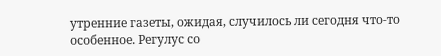утренние газеты, ожидая, случилось ли сегодня что-то особенное. Регулус со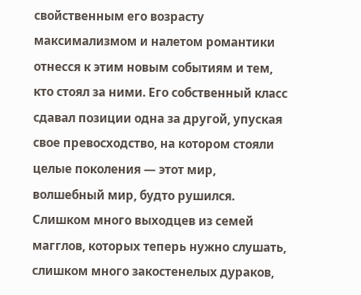свойственным его возрасту максимализмом и налетом романтики отнесся к этим новым событиям и тем, кто стоял за ними. Его собственный класс сдавал позиции одна за другой, упуская свое превосходство, на котором стояли целые поколения — этот мир, волшебный мир, будто рушился. Слишком много выходцев из семей магглов, которых теперь нужно слушать, слишком много закостенелых дураков,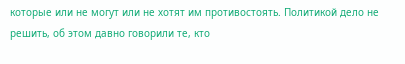которые или не могут или не хотят им противостоять. Политикой дело не решить, об этом давно говорили те, кто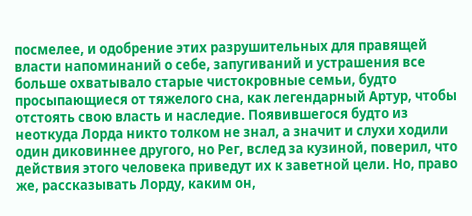посмелее, и одобрение этих разрушительных для правящей власти напоминаний о себе, запугиваний и устрашения все больше охватывало старые чистокровные семьи, будто просыпающиеся от тяжелого сна, как легендарный Артур, чтобы отстоять свою власть и наследие. Появившегося будто из неоткуда Лорда никто толком не знал, а значит и слухи ходили один диковиннее другого, но Рег, вслед за кузиной, поверил, что действия этого человека приведут их к заветной цели. Но, право же, рассказывать Лорду, каким он,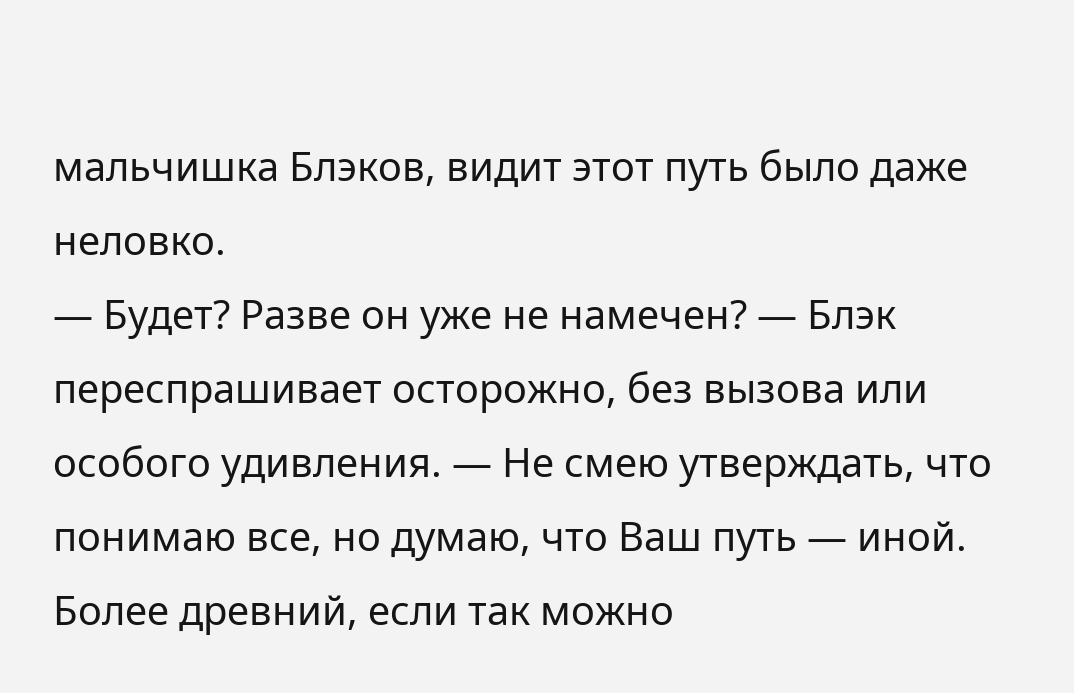мальчишка Блэков, видит этот путь было даже неловко.
— Будет? Разве он уже не намечен? — Блэк переспрашивает осторожно, без вызова или особого удивления. — Не смею утверждать, что понимаю все, но думаю, что Ваш путь — иной. Более древний, если так можно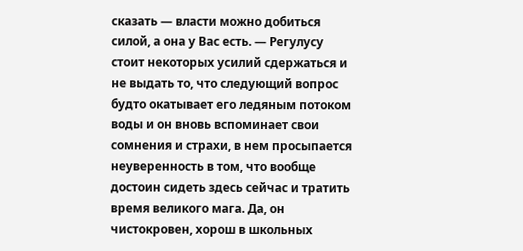сказать — власти можно добиться силой, а она у Вас есть. — Регулусу стоит некоторых усилий сдержаться и не выдать то, что следующий вопрос будто окатывает его ледяным потоком воды и он вновь вспоминает свои сомнения и страхи, в нем просыпается неуверенность в том, что вообще достоин сидеть здесь сейчас и тратить время великого мага. Да, он чистокровен, хорош в школьных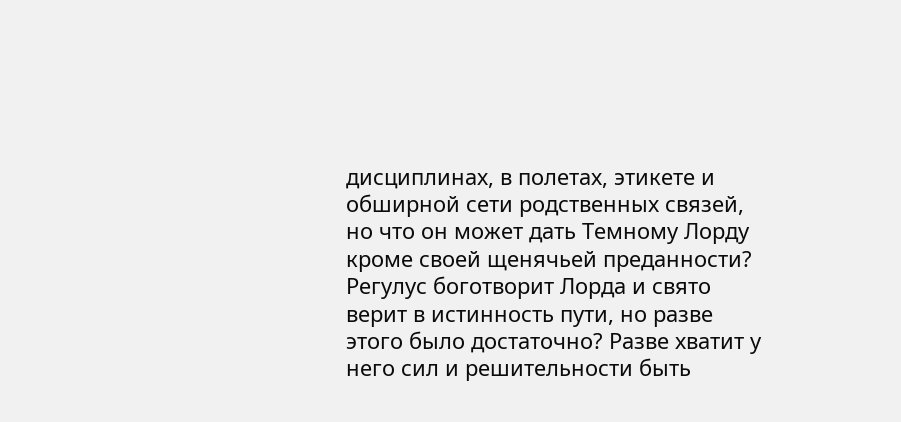дисциплинах, в полетах, этикете и обширной сети родственных связей, но что он может дать Темному Лорду кроме своей щенячьей преданности? Регулус боготворит Лорда и свято верит в истинность пути, но разве этого было достаточно? Разве хватит у него сил и решительности быть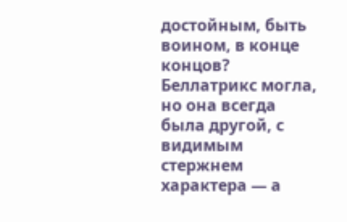достойным, быть воином, в конце концов? Беллатрикс могла, но она всегда была другой, с видимым стержнем характера — а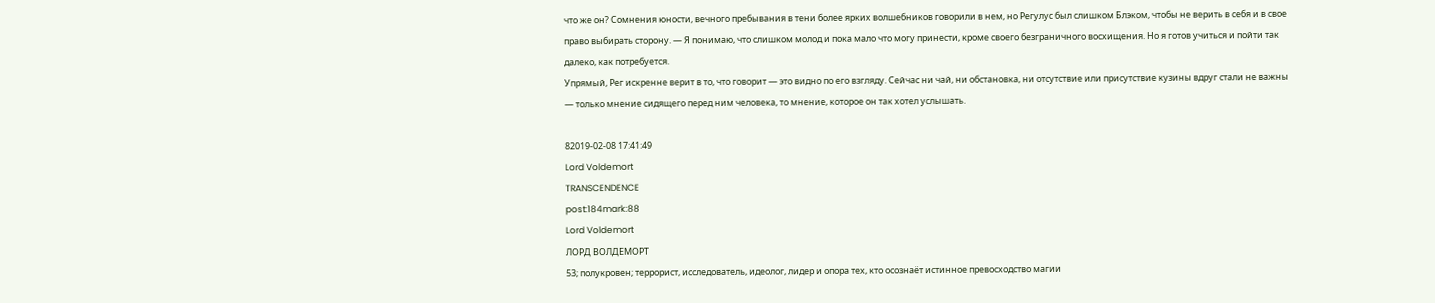что же он? Сомнения юности, вечного пребывания в тени более ярких волшебников говорили в нем, но Регулус был слишком Блэком, чтобы не верить в себя и в свое право выбирать сторону. — Я понимаю, что слишком молод и пока мало что могу принести, кроме своего безграничного восхищения. Но я готов учиться и пойти так далеко, как потребуется.
Упрямый, Рег искренне верит в то, что говорит — это видно по его взгляду. Сейчас ни чай, ни обстановка, ни отсутствие или присутствие кузины вдруг стали не важны — только мнение сидящего перед ним человека, то мнение, которое он так хотел услышать.

82019-02-08 17:41:49
Lord Voldemort
TRANSCENDENCE
post:184mark:88
Lord Voldemort
ЛОРД ВОЛДЕМОРТ
53; полукровен; террорист, исследователь, идеолог, лидер и опора тех, кто осознаёт истинное превосходство магии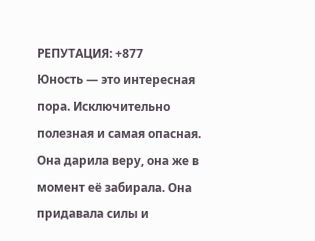РЕПУТАЦИЯ: +877
Юность — это интересная пора. Исключительно полезная и самая опасная. Она дарила веру, она же в момент её забирала. Она придавала силы и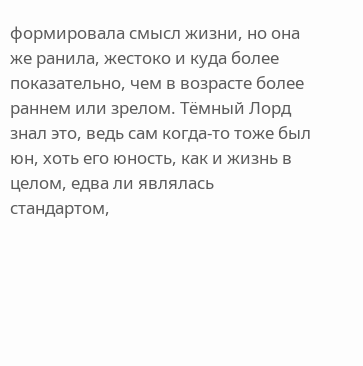формировала смысл жизни, но она же ранила, жестоко и куда более показательно, чем в возрасте более раннем или зрелом. Тёмный Лорд знал это, ведь сам когда-то тоже был юн, хоть его юность, как и жизнь в целом, едва ли являлась стандартом,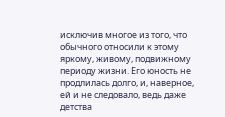исключив многое из того, что обычного относили к этому яркому, живому, подвижному периоду жизни. Его юность не продлилась долго, и, наверное, ей и не следовало, ведь даже детства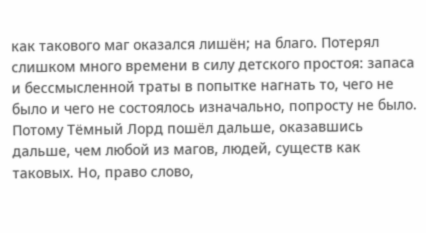как такового маг оказался лишён; на благо. Потерял слишком много времени в силу детского простоя: запаса и бессмысленной траты в попытке нагнать то, чего не было и чего не состоялось изначально, попросту не было. Потому Тёмный Лорд пошёл дальше, оказавшись дальше, чем любой из магов, людей, существ как таковых. Но, право слово,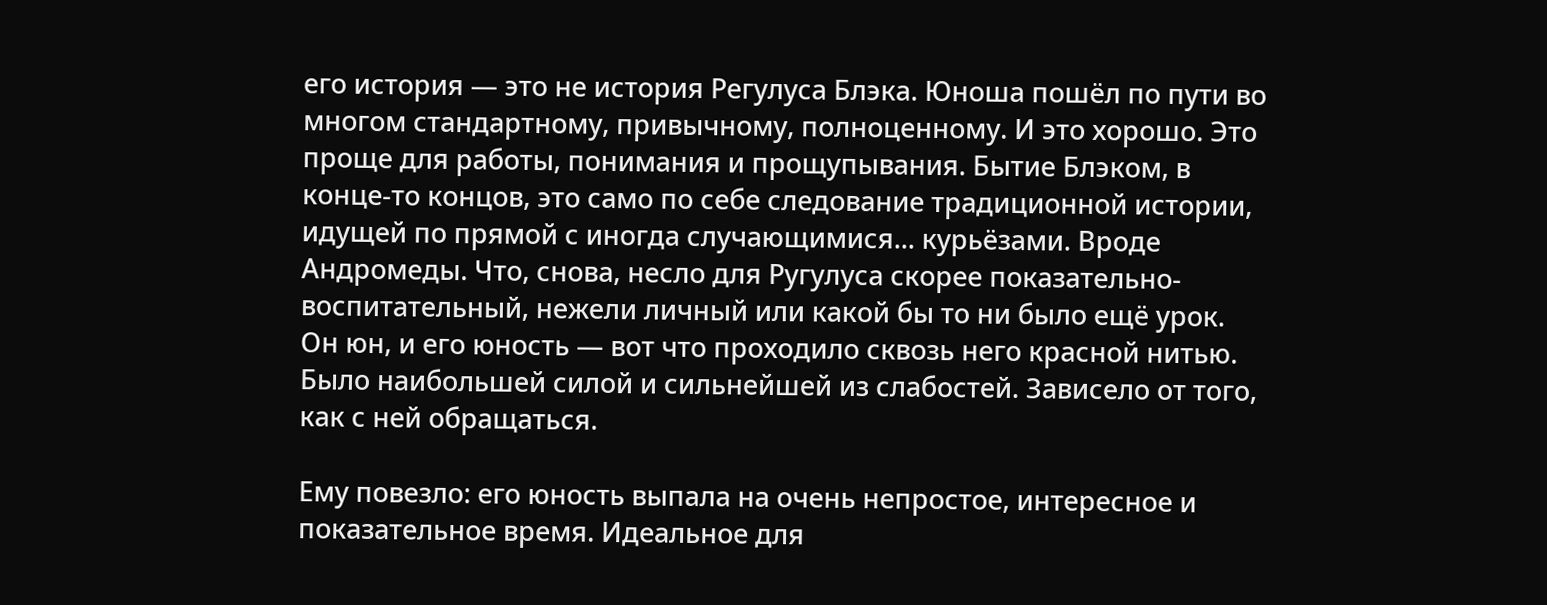его история — это не история Регулуса Блэка. Юноша пошёл по пути во многом стандартному, привычному, полноценному. И это хорошо. Это проще для работы, понимания и прощупывания. Бытие Блэком, в конце-то концов, это само по себе следование традиционной истории, идущей по прямой с иногда случающимися... курьёзами. Вроде Андромеды. Что, снова, несло для Ругулуса скорее показательно-воспитательный, нежели личный или какой бы то ни было ещё урок. Он юн, и его юность — вот что проходило сквозь него красной нитью. Было наибольшей силой и сильнейшей из слабостей. Зависело от того, как с ней обращаться.

Ему повезло: его юность выпала на очень непростое, интересное и показательное время. Идеальное для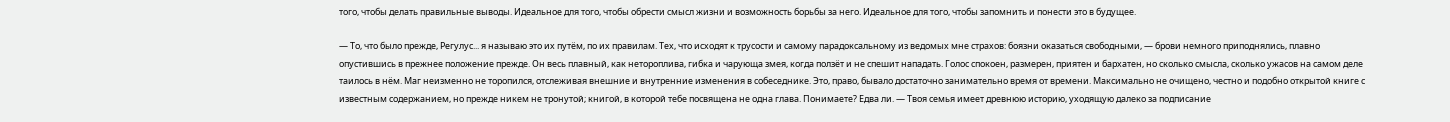того, чтобы делать правильные выводы. Идеальное для того, чтобы обрести смысл жизни и возможность борьбы за него. Идеальное для того, чтобы запомнить и понести это в будущее.

— То, что было прежде, Регулус... я называю это их путём, по их правилам. Тех, что исходят к трусости и самому парадоксальному из ведомых мне страхов: боязни оказаться свободными, — брови немного приподнялись, плавно опустившись в прежнее положение прежде. Он весь плавный, как нетороплива, гибка и чарующа змея, когда ползёт и не спешит нападать. Голос спокоен, размерен, приятен и бархатен, но сколько смысла, сколько ужасов на самом деле таилось в нём. Маг неизменно не торопился, отслеживая внешние и внутренние изменения в собеседнике. Это, право, бывало достаточно занимательно время от времени. Максимально не очищено, честно и подобно открытой книге с известным содержанием, но прежде никем не тронутой; книгой, в которой тебе посвящена не одна глава. Понимаете? Едва ли. — Твоя семья имеет древнюю историю, уходящую далеко за подписание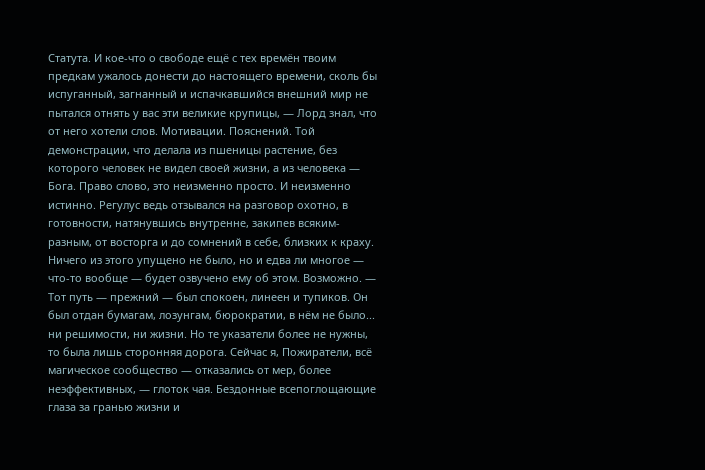Статута. И кое-что о свободе ещё с тех времён твоим предкам ужалось донести до настоящего времени, сколь бы испуганный, загнанный и испачкавшийся внешний мир не пытался отнять у вас эти великие крупицы, — Лорд знал, что от него хотели слов. Мотивации. Пояснений. Той демонстрации, что делала из пшеницы растение, без которого человек не видел своей жизни, а из человека — Бога. Право слово, это неизменно просто. И неизменно истинно. Регулус ведь отзывался на разговор охотно, в готовности, натянувшись внутренне, закипев всяким-разным, от восторга и до сомнений в себе, близких к краху. Ничего из этого упущено не было, но и едва ли многое — что-то вообще — будет озвучено ему об этом. Возможно. — Тот путь — прежний — был спокоен, линеен и тупиков. Он был отдан бумагам, лозунгам, бюрократии, в нём не было... ни решимости, ни жизни. Но те указатели более не нужны, то была лишь сторонняя дорога. Сейчас я, Пожиратели, всё магическое сообщество — отказались от мер, более неэффективных, — глоток чая. Бездонные всепоглощающие глаза за гранью жизни и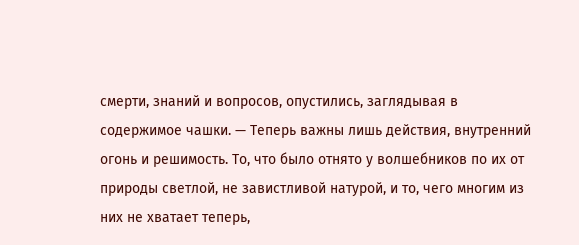смерти, знаний и вопросов, опустились, заглядывая в содержимое чашки. — Теперь важны лишь действия, внутренний огонь и решимость. То, что было отнято у волшебников по их от природы светлой, не завистливой натурой, и то, чего многим из них не хватает теперь,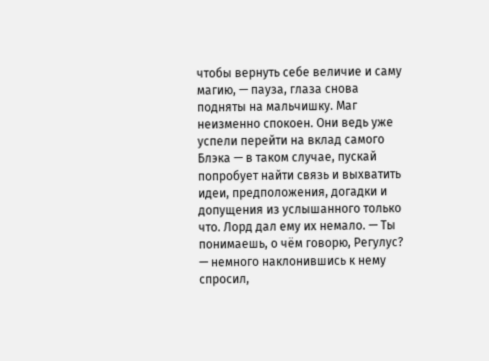чтобы вернуть себе величие и саму магию, — пауза, глаза снова подняты на мальчишку. Маг неизменно спокоен. Они ведь уже успели перейти на вклад самого Блэка — в таком случае, пускай попробует найти связь и выхватить идеи, предположения, догадки и допущения из услышанного только что. Лорд дал ему их немало. — Ты понимаешь, о чём говорю, Регулус? — немного наклонившись к нему спросил,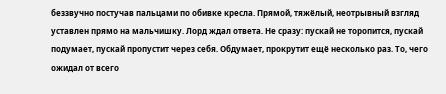беззвучно постучав пальцами по обивке кресла. Прямой, тяжёлый, неотрывный взгляд уставлен прямо на мальчишку. Лорд ждал ответа. Не сразу: пускай не торопится, пускай подумает, пускай пропустит через себя. Обдумает, прокрутит ещё несколько раз. То, чего ожидал от всего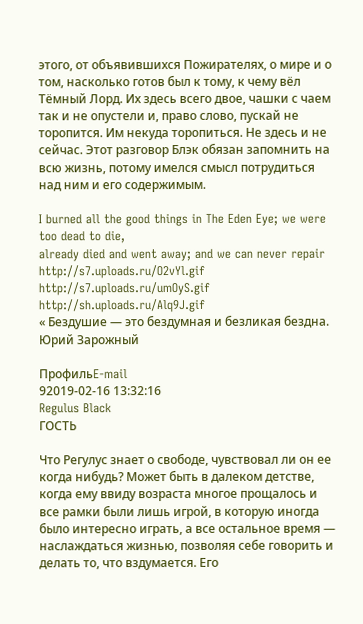этого, от объявившихся Пожирателях, о мире и о том, насколько готов был к тому, к чему вёл Тёмный Лорд. Их здесь всего двое, чашки с чаем так и не опустели и, право слово, пускай не торопится. Им некуда торопиться. Не здесь и не сейчас. Этот разговор Блэк обязан запомнить на всю жизнь, потому имелся смысл потрудиться над ним и его содержимым.

I burned all the good things in The Eden Eye; we were too dead to die,
already died and went away; and we can never repair
http://s7.uploads.ru/O2vYl.gif http://s7.uploads.ru/umOyS.gif http://sh.uploads.ru/Alq9J.gif
« Бездушие — это бездумная и безликая бездна.
Юрий Зарожный

ПрофильE-mail
92019-02-16 13:32:16
Regulus Black
ГОСТЬ

Что Регулус знает о свободе, чувствовал ли он ее когда нибудь? Может быть в далеком детстве, когда ему ввиду возраста многое прощалось и все рамки были лишь игрой, в которую иногда было интересно играть, а все остальное время — наслаждаться жизнью, позволяя себе говорить и делать то, что вздумается. Его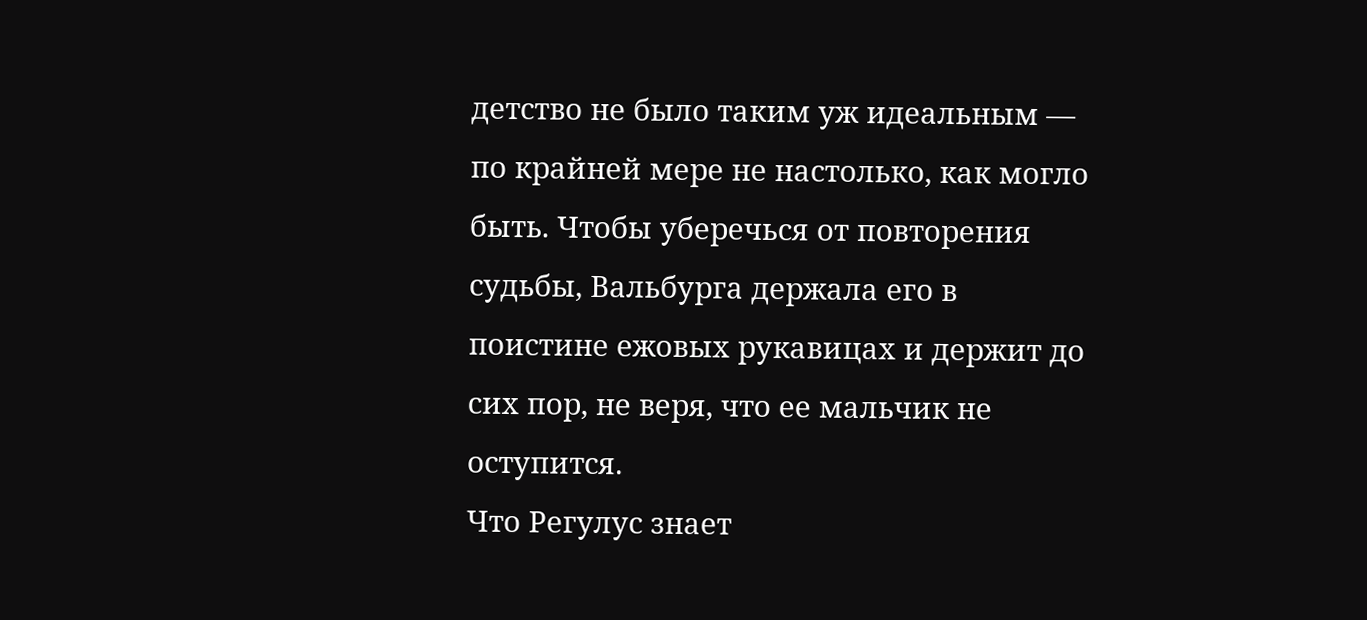детство не было таким уж идеальным — по крайней мере не настолько, как могло быть. Чтобы уберечься от повторения судьбы, Вальбурга держала его в поистине ежовых рукавицах и держит до сих пор, не веря, что ее мальчик не оступится.
Что Регулус знает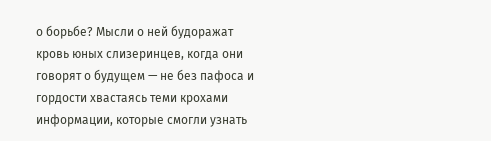о борьбе? Мысли о ней будоражат кровь юных слизеринцев, когда они говорят о будущем — не без пафоса и гордости хвастаясь теми крохами информации, которые смогли узнать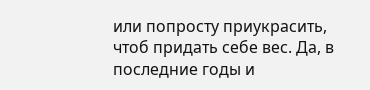или попросту приукрасить, чтоб придать себе вес. Да, в последние годы и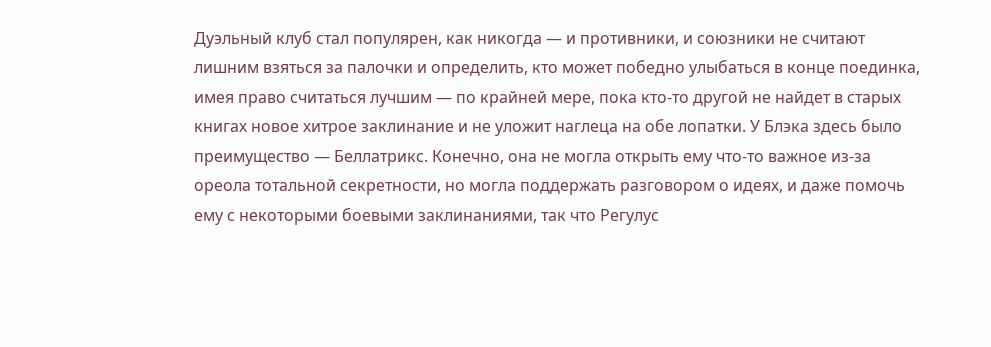Дуэльный клуб стал популярен, как никогда — и противники, и союзники не считают лишним взяться за палочки и определить, кто может победно улыбаться в конце поединка, имея право считаться лучшим — по крайней мере, пока кто-то другой не найдет в старых книгах новое хитрое заклинание и не уложит наглеца на обе лопатки. У Блэка здесь было преимущество — Беллатрикс. Конечно, она не могла открыть ему что-то важное из-за ореола тотальной секретности, но могла поддержать разговором о идеях, и даже помочь ему с некоторыми боевыми заклинаниями, так что Регулус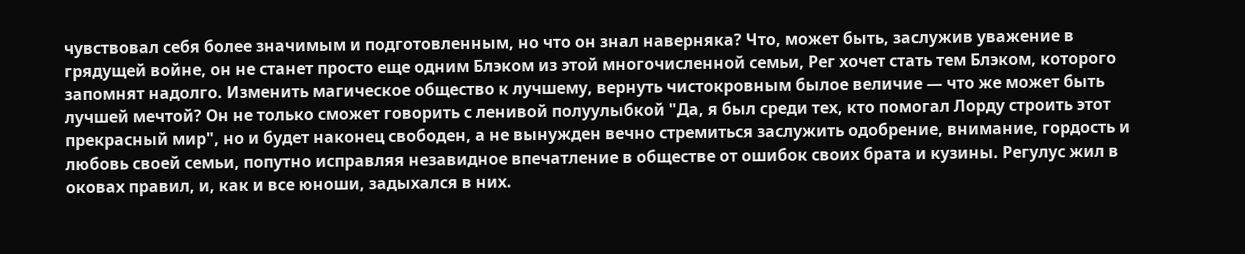чувствовал себя более значимым и подготовленным, но что он знал наверняка? Что, может быть, заслужив уважение в грядущей войне, он не станет просто еще одним Блэком из этой многочисленной семьи, Рег хочет стать тем Блэком, которого запомнят надолго. Изменить магическое общество к лучшему, вернуть чистокровным былое величие — что же может быть лучшей мечтой? Он не только сможет говорить с ленивой полуулыбкой "Да, я был среди тех, кто помогал Лорду строить этот прекрасный мир", но и будет наконец свободен, а не вынужден вечно стремиться заслужить одобрение, внимание, гордость и любовь своей семьи, попутно исправляя незавидное впечатление в обществе от ошибок своих брата и кузины. Регулус жил в оковах правил, и, как и все юноши, задыхался в них.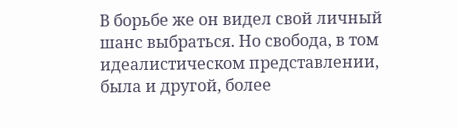В борьбе же он видел свой личный шанс выбраться. Но свобода, в том идеалистическом представлении, была и другой, более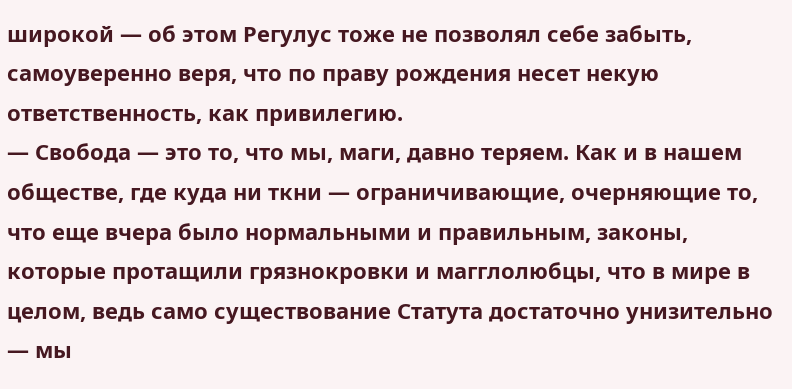широкой — об этом Регулус тоже не позволял себе забыть, самоуверенно веря, что по праву рождения несет некую ответственность, как привилегию.
— Свобода — это то, что мы, маги, давно теряем. Как и в нашем обществе, где куда ни ткни — ограничивающие, очерняющие то, что еще вчера было нормальными и правильным, законы, которые протащили грязнокровки и магглолюбцы, что в мире в целом, ведь само существование Статута достаточно унизительно — мы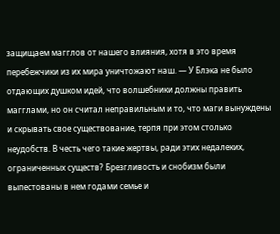защищаем магглов от нашего влияния, хотя в это время перебежчики из их мира уничтожают наш. — У Блэка не было отдающих душком идей, что волшебники должны править магглами, но он считал неправильным и то, что маги вынуждены и скрывать свое существование, терпя при этом столько неудобств. В честь чего такие жертвы, ради этих недалеких, ограниченных существ? Брезгливость и снобизм были выпестованы в нем годами семье и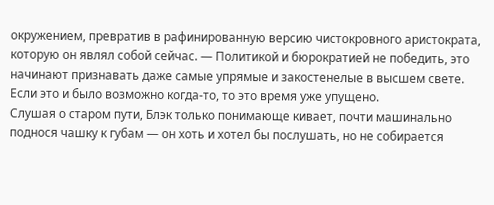окружением, превратив в рафинированную версию чистокровного аристократа, которую он являл собой сейчас. — Политикой и бюрократией не победить, это начинают признавать даже самые упрямые и закостенелые в высшем свете. Если это и было возможно когда-то, то это время уже упущено.
Слушая о старом пути, Блэк только понимающе кивает, почти машинально поднося чашку к губам — он хоть и хотел бы послушать, но не собирается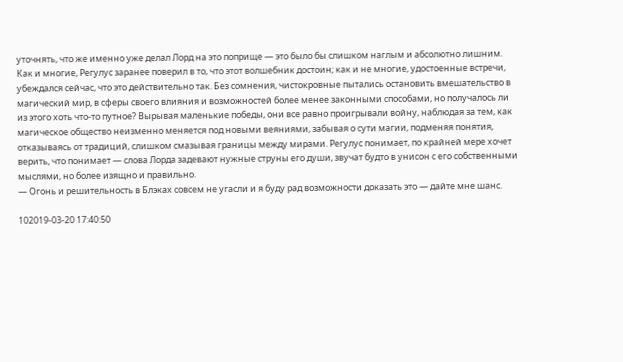уточнять, что же именно уже делал Лорд на это поприще — это было бы слишком наглым и абсолютно лишним. Как и многие, Регулус заранее поверил в то, что этот волшебник достоин; как и не многие, удостоенные встречи, убеждался сейчас, что это действительно так. Без сомнения, чистокровные пытались остановить вмешательство в магический мир, в сферы своего влияния и возможностей более менее законными способами, но получалось ли из этого хоть что-то путное? Вырывая маленькие победы, они все равно проигрывали войну, наблюдая за тем, как магическое общество неизменно меняется под новыми веяниями, забывая о сути магии, подменяя понятия, отказываясь от традиций, слишком смазывая границы между мирами. Регулус понимает, по крайней мере хочет верить, что понимает — слова Лорда задевают нужные струны его души, звучат будто в унисон с его собственными мыслями, но более изящно и правильно.
— Огонь и решительность в Блэках совсем не угасли и я буду рад возможности доказать это — дайте мне шанс.

102019-03-20 17:40:50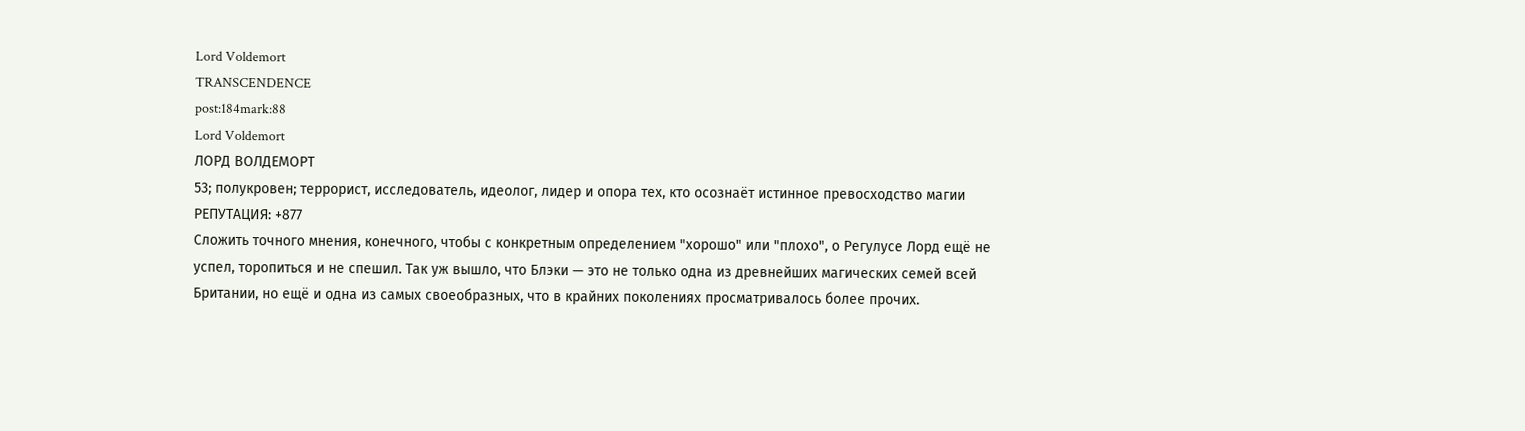Lord Voldemort
TRANSCENDENCE
post:184mark:88
Lord Voldemort
ЛОРД ВОЛДЕМОРТ
53; полукровен; террорист, исследователь, идеолог, лидер и опора тех, кто осознаёт истинное превосходство магии
РЕПУТАЦИЯ: +877
Сложить точного мнения, конечного, чтобы с конкретным определением "хорошо" или "плохо", о Регулусе Лорд ещё не успел, торопиться и не спешил. Так уж вышло, что Блэки — это не только одна из древнейших магических семей всей Британии, но ещё и одна из самых своеобразных, что в крайних поколениях просматривалось более прочих.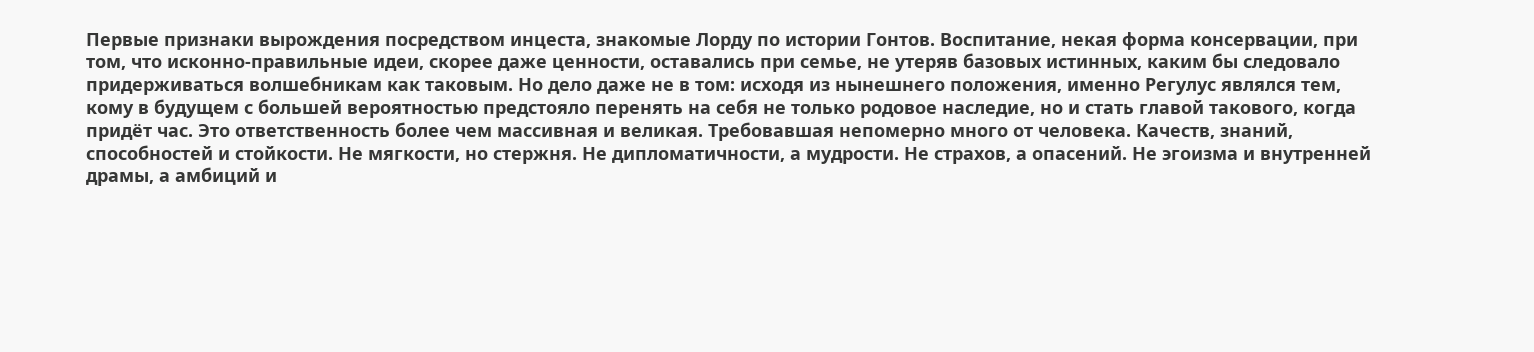Первые признаки вырождения посредством инцеста, знакомые Лорду по истории Гонтов. Воспитание, некая форма консервации, при том, что исконно-правильные идеи, скорее даже ценности, оставались при семье, не утеряв базовых истинных, каким бы следовало придерживаться волшебникам как таковым. Но дело даже не в том: исходя из нынешнего положения, именно Регулус являлся тем, кому в будущем с большей вероятностью предстояло перенять на себя не только родовое наследие, но и стать главой такового, когда придёт час. Это ответственность более чем массивная и великая. Требовавшая непомерно много от человека. Качеств, знаний, способностей и стойкости. Не мягкости, но стержня. Не дипломатичности, а мудрости. Не страхов, а опасений. Не эгоизма и внутренней драмы, а амбиций и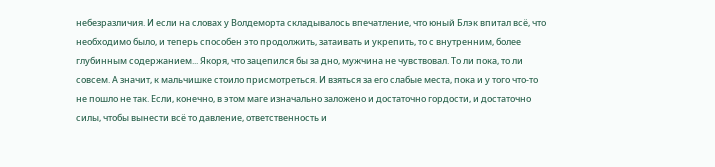небезразличия. И если на словах у Волдеморта складывалось впечатление, что юный Блэк впитал всё, что необходимо было, и теперь способен это продолжить, затаивать и укрепить, то с внутренним, более глубинным содержанием... Якоря, что зацепился бы за дно, мужчина не чувствовал. То ли пока, то ли совсем. А значит, к мальчишке стоило присмотреться. И взяться за его слабые места, пока и у того что-то не пошло не так. Если, конечно, в этом маге изначально заложено и достаточно гордости, и достаточно силы, чтобы вынести всё то давление, ответственность и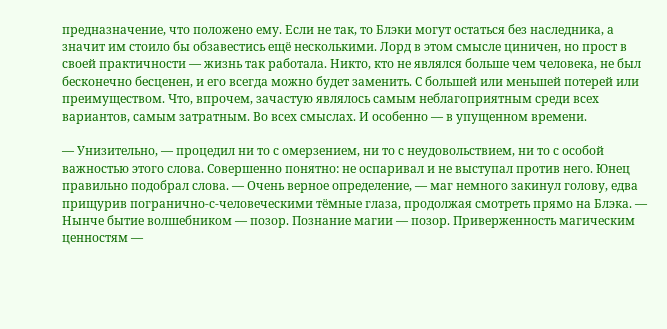предназначение, что положено ему. Если не так, то Блэки могут остаться без наследника, а значит им стоило бы обзавестись ещё несколькими. Лорд в этом смысле циничен, но прост в своей практичности — жизнь так работала. Никто, кто не являлся больше чем человека, не был бесконечно бесценен, и его всегда можно будет заменить. С большей или меньшей потерей или преимуществом. Что, впрочем, зачастую являлось самым неблагоприятным среди всех вариантов, самым затратным. Во всех смыслах. И особенно — в упущенном времени.

— Унизительно, — процедил ни то с омерзением, ни то с неудовольствием, ни то с особой важностью этого слова. Совершенно понятно: не оспаривал и не выступал против него. Юнец правильно подобрал слова. — Очень верное определение, — маг немного закинул голову, едва прищурив погранично-с-человеческими тёмные глаза, продолжая смотреть прямо на Блэка. — Нынче бытие волшебником — позор. Познание магии — позор. Приверженность магическим ценностям —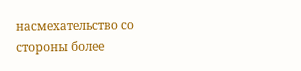насмехательство со стороны более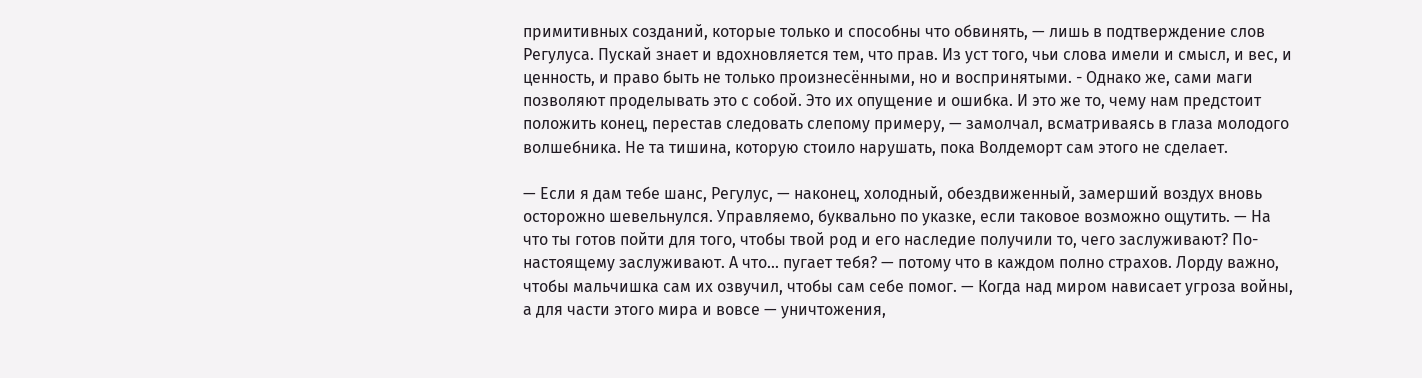примитивных созданий, которые только и способны что обвинять, — лишь в подтверждение слов Регулуса. Пускай знает и вдохновляется тем, что прав. Из уст того, чьи слова имели и смысл, и вес, и ценность, и право быть не только произнесёнными, но и воспринятыми. - Однако же, сами маги позволяют проделывать это с собой. Это их опущение и ошибка. И это же то, чему нам предстоит положить конец, перестав следовать слепому примеру, — замолчал, всматриваясь в глаза молодого волшебника. Не та тишина, которую стоило нарушать, пока Волдеморт сам этого не сделает.

— Если я дам тебе шанс, Регулус, — наконец, холодный, обездвиженный, замерший воздух вновь осторожно шевельнулся. Управляемо, буквально по указке, если таковое возможно ощутить. — На что ты готов пойти для того, чтобы твой род и его наследие получили то, чего заслуживают? По-настоящему заслуживают. А что... пугает тебя? — потому что в каждом полно страхов. Лорду важно, чтобы мальчишка сам их озвучил, чтобы сам себе помог. — Когда над миром нависает угроза войны, а для части этого мира и вовсе — уничтожения,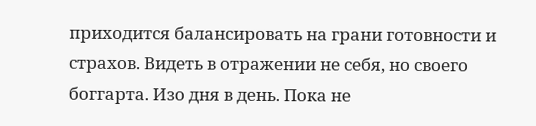приходится балансировать на грани готовности и страхов. Видеть в отражении не себя, но своего боггарта. Изо дня в день. Пока не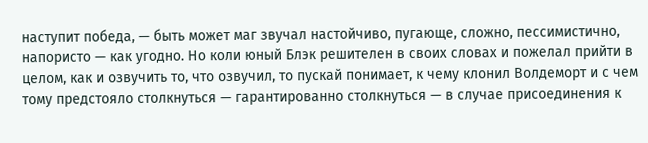наступит победа, — быть может маг звучал настойчиво, пугающе, сложно, пессимистично, напористо — как угодно. Но коли юный Блэк решителен в своих словах и пожелал прийти в целом, как и озвучить то, что озвучил, то пускай понимает, к чему клонил Волдеморт и с чем тому предстояло столкнуться — гарантированно столкнуться — в случае присоединения к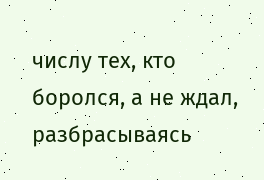числу тех, кто боролся, а не ждал, разбрасываясь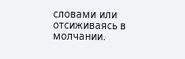словами или отсиживаясь в молчании.